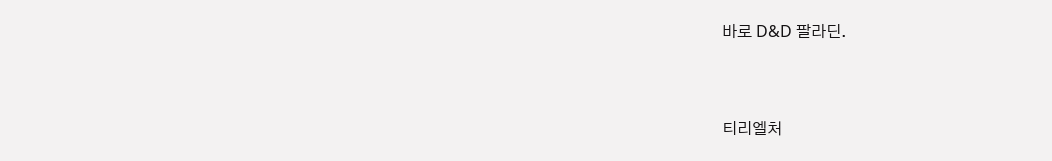바로 D&D 팔라딘.


티리엘처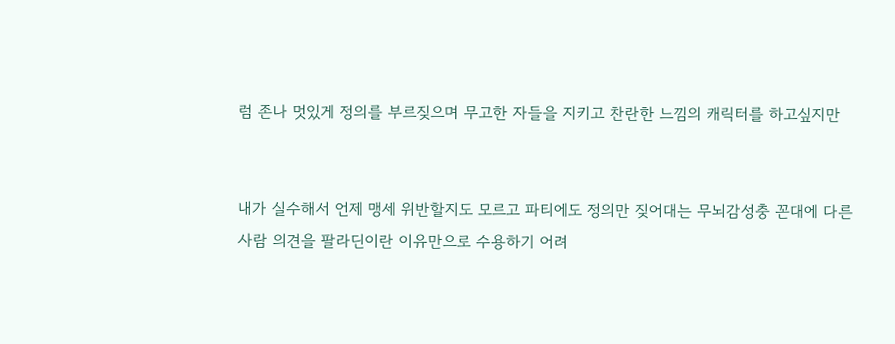럼 존나 멋있게 정의를 부르짖으며 무고한 자들을 지키고 찬란한 느낌의 캐릭터를 하고싶지만


내가 실수해서 언제 맹세 위반할지도 모르고 파티에도 정의만 짖어대는 무뇌감성충 꼰대에 다른사람 의견을 팔라딘이란 이유만으로 수용하기 어려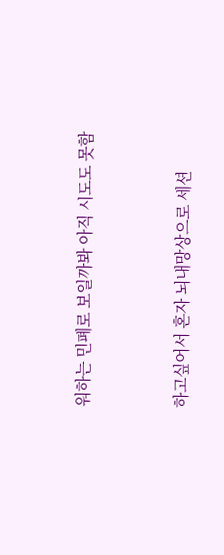워하는 민폐로 보일까봐 아직 시도도 못함


하고싶어서 혼자 뇌내망상으로 세션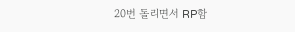20번 돌리면서 RP함